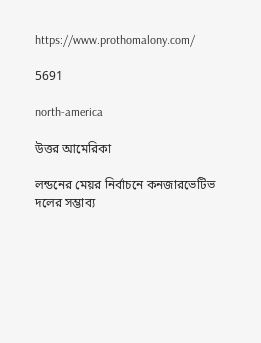https://www.prothomalony.com/

5691

north-america

উত্তর আমেরিকা

লন্ডনের মেয়র নির্বাচনে কনজারভেটিভ দলের সম্ভাব্য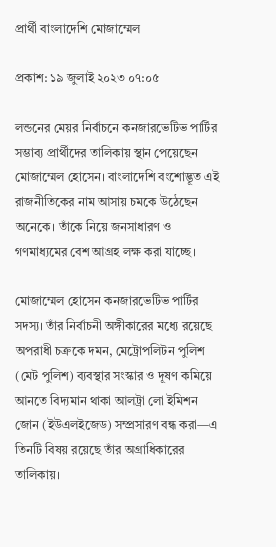প্রার্থী বাংলাদেশি মোজাম্মেল

প্রকাশ: ১৯ জুলাই ২০২৩ ০৭:০৫

লন্ডনের মেয়র নির্বাচনে কনজারভেটিভ পার্টির সম্ভাব্য প্রার্থীদের তালিকায় স্থান পেয়েছেন মোজাম্মেল হোসেন। বাংলাদেশি বংশোদ্ভূত এই রাজনীতিকের নাম আসায় চমকে উঠেছেন অনেকে। তাঁকে নিয়ে জনসাধারণ ও গণমাধ্যমের বেশ আগ্রহ লক্ষ করা যাচ্ছে।

মোজাম্মেল হোসেন কনজারভেটিভ পার্টির সদস্য। তাঁর নির্বাচনী অঙ্গীকারের মধ্যে রয়েছে অপরাধী চক্রকে দমন, মেট্রোপলিটন পুলিশ (মেট পুলিশ) ব্যবস্থার সংস্কার ও দূষণ কমিয়ে আনতে বিদ্যমান থাকা আলট্রা লো ইমিশন জোন (ইউএলইজেড) সম্প্রসারণ বন্ধ করা—এ তিনটি বিষয় রয়েছে তাঁর অগ্রাধিকারের তালিকায়।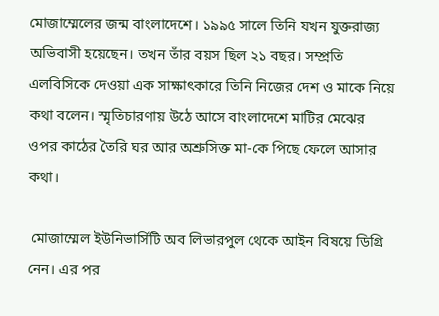মোজাম্মেলের জন্ম বাংলাদেশে। ১৯৯৫ সালে তিনি যখন যুক্তরাজ্য অভিবাসী হয়েছেন। তখন তাঁর বয়স ছিল ২১ বছর। সম্প্রতি এলবিসিকে দেওয়া এক সাক্ষাৎকারে তিনি নিজের দেশ ও মাকে নিয়ে কথা বলেন। স্মৃতিচারণায় উঠে আসে বাংলাদেশে মাটির মেঝের ওপর কাঠের তৈরি ঘর আর অশ্রুসিক্ত মা-কে পিছে ফেলে আসার কথা।

 মোজাম্মেল ইউনিভার্সিটি অব লিভারপুল থেকে আইন বিষয়ে ডিগ্রি নেন। এর পর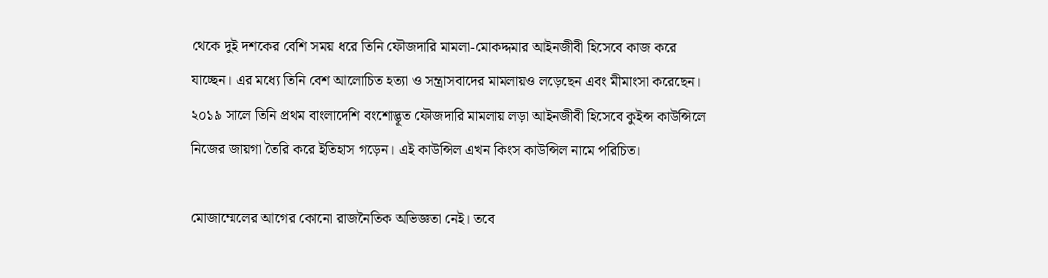থেকে দুই দশকের বেশি সময় ধরে তিনি ফৌজদারি মামলা-মোকদ্দমার আইনজীবী হিসেবে কাজ করে যাচ্ছেন। এর মধ্যে তিনি বেশ আলোচিত হত্যা ও সন্ত্রাসবাদের মামলায়ও লড়েছেন এবং মীমাংসা করেছেন। ২০১৯ সালে তিনি প্রথম বাংলাদেশি বংশোদ্ভূত ফৌজদারি মামলায় লড়া আইনজীবী হিসেবে কুইন্স কাউন্সিলে নিজের জায়গা তৈরি করে ইতিহাস গড়েন। এই কাউন্সিল এখন কিংস কাউন্সিল নামে পরিচিত।

মোজাম্মেলের আগের কোনো রাজনৈতিক অভিজ্ঞতা নেই। তবে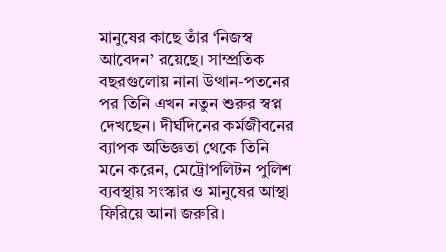মানুষের কাছে তাঁর ‘নিজস্ব আবেদন’ রয়েছে। সাম্প্রতিক বছরগুলোয় নানা উত্থান-পতনের পর তিনি এখন নতুন শুরুর স্বপ্ন দেখছেন। দীর্ঘদিনের কর্মজীবনের ব্যাপক অভিজ্ঞতা থেকে তিনি মনে করেন, মেট্রোপলিটন পুলিশ ব্যবস্থায় সংস্কার ও মানুষের আস্থা ফিরিয়ে আনা জরুরি।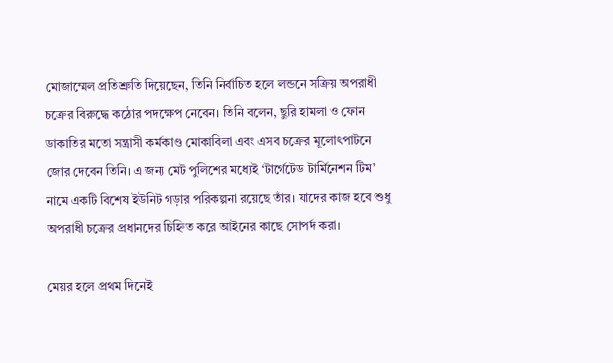মোজাম্মেল প্রতিশ্রুতি দিয়েছেন, তিনি নির্বাচিত হলে লন্ডনে সক্রিয় অপরাধী চক্রের বিরুদ্ধে কঠোর পদক্ষেপ নেবেন। তিনি বলেন, ছুরি হামলা ও ফোন ডাকাতির মতো সন্ত্রাসী কর্মকাণ্ড মোকাবিলা এবং এসব চক্রের মূলোৎপাটনে জোর দেবেন তিনি। এ জন্য মেট পুলিশের মধ্যেই ‘টার্গেটেড টার্মিনেশন টিম’ নামে একটি বিশেষ ইউনিট গড়ার পরিকল্পনা রয়েছে তাঁর। যাদের কাজ হবে শুধু অপরাধী চক্রের প্রধানদের চিহ্নিত করে আইনের কাছে সোপর্দ করা।

মেয়র হলে প্রথম দিনেই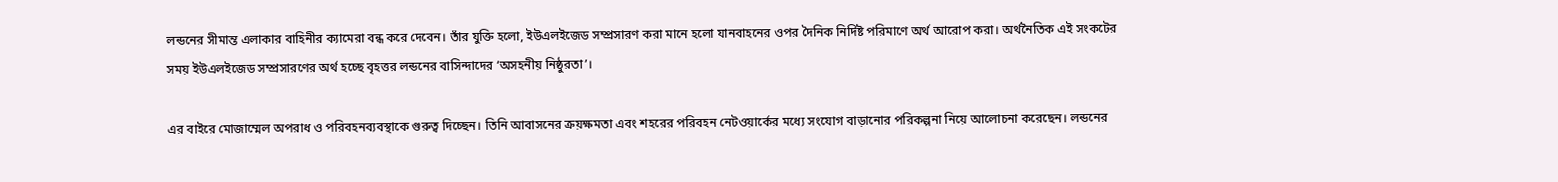লন্ডনের সীমান্ত এলাকার বাহিনীর ক্যামেরা বন্ধ করে দেবেন। তাঁর যুক্তি হলো, ইউএলইজেড সম্প্রসারণ করা মানে হলো যানবাহনের ওপর দৈনিক নির্দিষ্ট পরিমাণে অর্থ আরোপ করা। অর্থনৈতিক এই সংকটের সময় ইউএলইজেড সম্প্রসারণের অর্থ হচ্ছে বৃহত্তর লন্ডনের বাসিন্দাদের ‘অসহনীয় নিষ্ঠুরতা’।

এর বাইরে মোজাম্মেল অপরাধ ও পরিবহনব্যবস্থাকে গুরুত্ব দিচ্ছেন। তিনি আবাসনের ক্রয়ক্ষমতা এবং শহরের পরিবহন নেটওয়ার্কের মধ্যে সংযোগ বাড়ানোর পরিকল্পনা নিয়ে আলোচনা করেছেন। লন্ডনের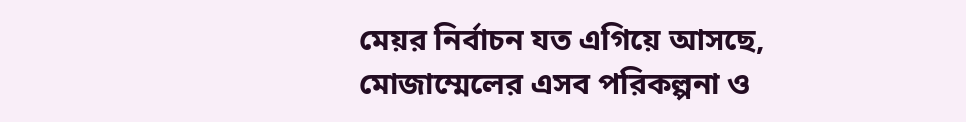মেয়র নির্বাচন যত এগিয়ে আসছে, মোজাম্মেলের এসব পরিকল্পনা ও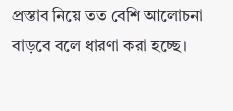প্রস্তাব নিয়ে তত বেশি আলোচনা বাড়বে বলে ধারণা করা হচ্ছে।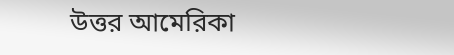উত্তর আমেরিকা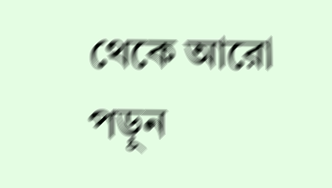থেকে আরো পড়ুন